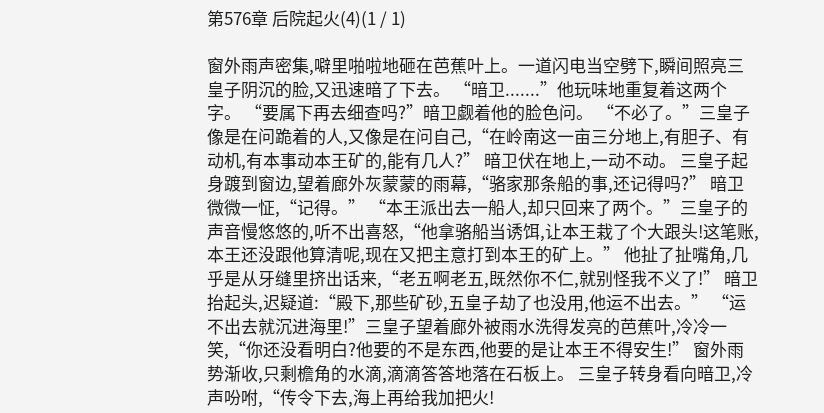第576章 后院起火(4)(1 / 1)

窗外雨声密集,噼里啪啦地砸在芭蕉叶上。一道闪电当空劈下,瞬间照亮三皇子阴沉的脸,又迅速暗了下去。 “暗卫.......”他玩味地重复着这两个字。 “要属下再去细查吗?”暗卫觑着他的脸色问。 “不必了。”三皇子像是在问跪着的人,又像是在问自己,“在岭南这一亩三分地上,有胆子、有动机,有本事动本王矿的,能有几人?” 暗卫伏在地上,一动不动。 三皇子起身踱到窗边,望着廊外灰蒙蒙的雨幕,“骆家那条船的事,还记得吗?” 暗卫微微一怔,“记得。” “本王派出去一船人,却只回来了两个。”三皇子的声音慢悠悠的,听不出喜怒,“他拿骆船当诱饵,让本王栽了个大跟头!这笔账,本王还没跟他算清呢,现在又把主意打到本王的矿上。” 他扯了扯嘴角,几乎是从牙缝里挤出话来,“老五啊老五,既然你不仁,就别怪我不义了!” 暗卫抬起头,迟疑道:“殿下,那些矿砂,五皇子劫了也没用,他运不出去。” “运不出去就沉进海里!”三皇子望着廊外被雨水洗得发亮的芭蕉叶,冷冷一笑,“你还没看明白?他要的不是东西,他要的是让本王不得安生!” 窗外雨势渐收,只剩檐角的水滴,滴滴答答地落在石板上。 三皇子转身看向暗卫,冷声吩咐,“传令下去,海上再给我加把火!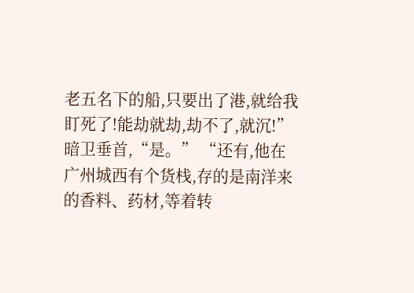老五名下的船,只要出了港,就给我盯死了!能劫就劫,劫不了,就沉!” 暗卫垂首,“是。” “还有,他在广州城西有个货栈,存的是南洋来的香料、药材,等着转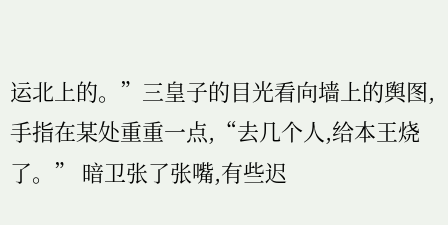运北上的。”三皇子的目光看向墙上的舆图,手指在某处重重一点,“去几个人,给本王烧了。” 暗卫张了张嘴,有些迟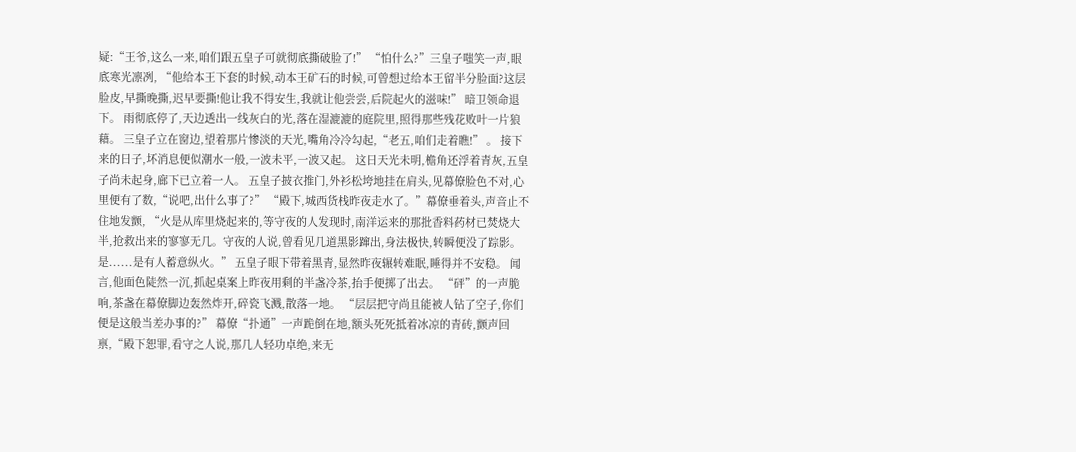疑:“王爷,这么一来,咱们跟五皇子可就彻底撕破脸了!” “怕什么?”三皇子嗤笑一声,眼底寒光凛冽, “他给本王下套的时候,动本王矿石的时候,可曾想过给本王留半分脸面?这层脸皮,早撕晚撕,迟早要撕!他让我不得安生,我就让他尝尝,后院起火的滋味!” 暗卫领命退下。 雨彻底停了,天边透出一线灰白的光,落在湿漉漉的庭院里,照得那些残花败叶一片狼藉。 三皇子立在窗边,望着那片惨淡的天光,嘴角冷冷勾起,“老五,咱们走着瞧!” 。 接下来的日子,坏消息便似潮水一般,一波未平,一波又起。 这日天光未明,檐角还浮着青灰,五皇子尚未起身,廊下已立着一人。 五皇子披衣推门,外衫松垮地挂在肩头,见幕僚脸色不对,心里便有了数,“说吧,出什么事了?” “殿下,城西货栈昨夜走水了。”幕僚垂着头,声音止不住地发颤, “火是从库里烧起来的,等守夜的人发现时,南洋运来的那批香料药材已焚烧大半,抢救出来的寥寥无几。守夜的人说,曾看见几道黑影蹿出,身法极快,转瞬便没了踪影。是......是有人蓄意纵火。” 五皇子眼下带着黑青,显然昨夜辗转难眠,睡得并不安稳。 闻言,他面色陡然一沉,抓起桌案上昨夜用剩的半盏冷茶,抬手便掷了出去。 “砰”的一声脆响,茶盏在幕僚脚边轰然炸开,碎瓷飞溅,散落一地。 “层层把守尚且能被人钻了空子,你们便是这般当差办事的?” 幕僚“扑通”一声跪倒在地,额头死死抵着冰凉的青砖,颤声回禀,“殿下恕罪,看守之人说,那几人轻功卓绝,来无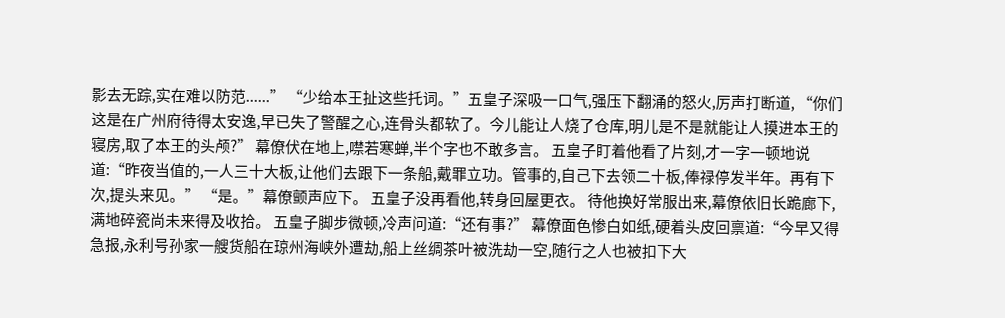影去无踪,实在难以防范......” “少给本王扯这些托词。”五皇子深吸一口气,强压下翻涌的怒火,厉声打断道, “你们这是在广州府待得太安逸,早已失了警醒之心,连骨头都软了。今儿能让人烧了仓库,明儿是不是就能让人摸进本王的寝房,取了本王的头颅?” 幕僚伏在地上,噤若寒蝉,半个字也不敢多言。 五皇子盯着他看了片刻,才一字一顿地说道:“昨夜当值的,一人三十大板,让他们去跟下一条船,戴罪立功。管事的,自己下去领二十板,俸禄停发半年。再有下次,提头来见。” “是。”幕僚颤声应下。 五皇子没再看他,转身回屋更衣。 待他换好常服出来,幕僚依旧长跪廊下,满地碎瓷尚未来得及收拾。 五皇子脚步微顿,冷声问道:“还有事?” 幕僚面色惨白如纸,硬着头皮回禀道:“今早又得急报,永利号孙家一艘货船在琼州海峡外遭劫,船上丝绸茶叶被洗劫一空,随行之人也被扣下大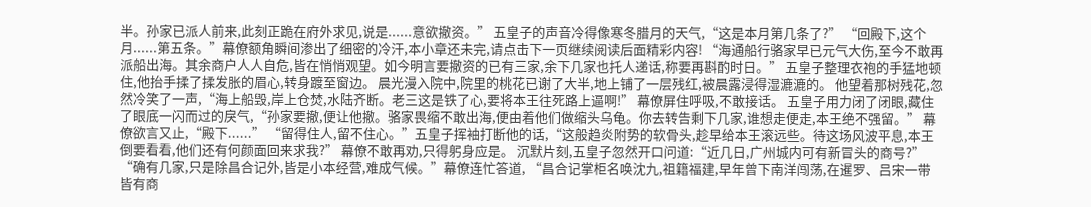半。孙家已派人前来,此刻正跪在府外求见,说是......意欲撤资。” 五皇子的声音冷得像寒冬腊月的天气,“这是本月第几条了?” “回殿下,这个月......第五条。”幕僚额角瞬间渗出了细密的冷汗,本小章还未完,请点击下一页继续阅读后面精彩内容! “海通船行骆家早已元气大伤,至今不敢再派船出海。其余商户人人自危,皆在悄悄观望。如今明言要撤资的已有三家,余下几家也托人递话,称要再斟酌时日。” 五皇子整理衣袍的手猛地顿住,他抬手揉了揉发胀的眉心,转身踱至窗边。 晨光漫入院中,院里的桃花已谢了大半,地上铺了一层残红,被晨露浸得湿漉漉的。 他望着那树残花,忽然冷笑了一声,“海上船毁,岸上仓焚,水陆齐断。老三这是铁了心,要将本王往死路上逼啊!” 幕僚屏住呼吸,不敢接话。 五皇子用力闭了闭眼,藏住了眼底一闪而过的戾气,“孙家要撤,便让他撤。骆家畏缩不敢出海,便由着他们做缩头乌龟。你去转告剩下几家,谁想走便走,本王绝不强留。” 幕僚欲言又止,“殿下......” “留得住人,留不住心。”五皇子挥袖打断他的话,“这般趋炎附势的软骨头,趁早给本王滚远些。待这场风波平息,本王倒要看看,他们还有何颜面回来求我?” 幕僚不敢再劝,只得躬身应是。 沉默片刻,五皇子忽然开口问道:“近几日,广州城内可有新冒头的商号?” “确有几家,只是除昌合记外,皆是小本经营,难成气候。”幕僚连忙答道, “昌合记掌柜名唤沈九,祖籍福建,早年曾下南洋闯荡,在暹罗、吕宋一带皆有商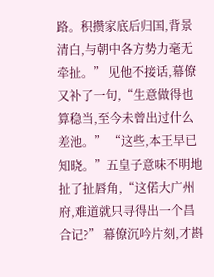路。积攒家底后归国,背景清白,与朝中各方势力毫无牵扯。” 见他不接话,幕僚又补了一句,“生意做得也算稳当,至今未曾出过什么差池。” “这些,本王早已知晓。”五皇子意味不明地扯了扯唇角,“这偌大广州府,难道就只寻得出一个昌合记?” 幕僚沉吟片刻,才斟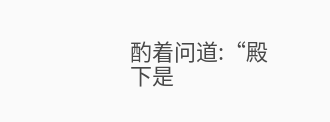酌着问道:“殿下是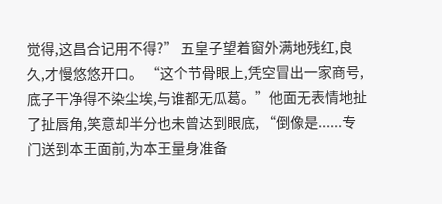觉得,这昌合记用不得?” 五皇子望着窗外满地残红,良久,才慢悠悠开口。 “这个节骨眼上,凭空冒出一家商号,底子干净得不染尘埃,与谁都无瓜葛。”他面无表情地扯了扯唇角,笑意却半分也未曾达到眼底, “倒像是......专门送到本王面前,为本王量身准备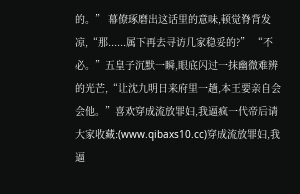的。” 幕僚琢磨出这话里的意味,顿觉脊背发凉,“那......属下再去寻访几家稳妥的?” “不必。”五皇子沉默一瞬,眼底闪过一抹幽微难辨的光芒,“让沈九明日来府里一趟,本王要亲自会会他。”喜欢穿成流放罪妇,我逼疯一代帝后请大家收藏:(www.qibaxs10.cc)穿成流放罪妇,我逼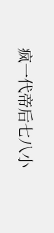疯一代帝后七八小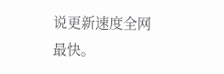说更新速度全网最快。